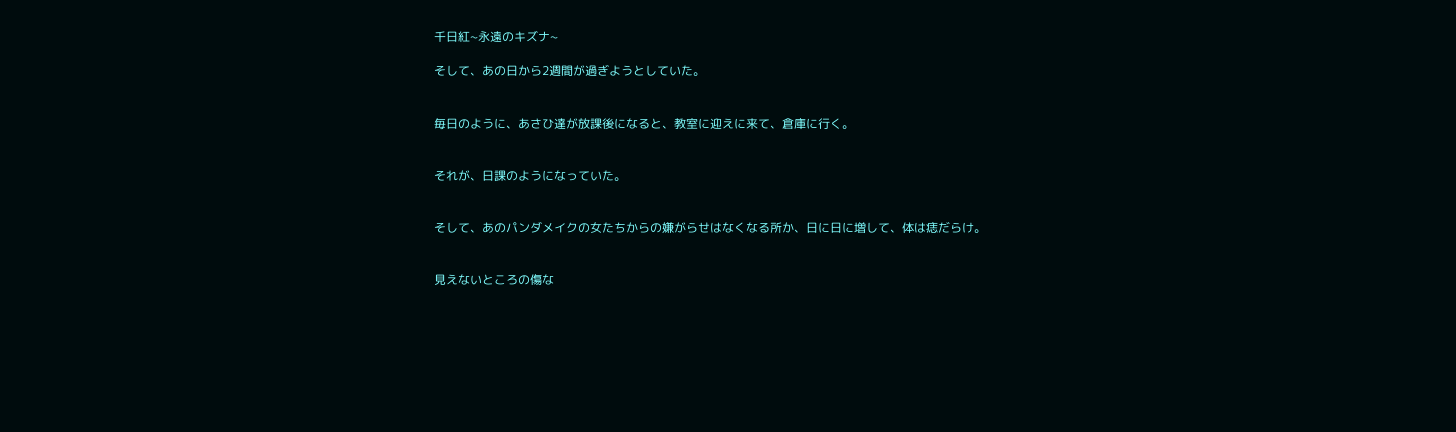千日紅~永遠のキズナ~

そして、あの日から2週間が過ぎようとしていた。


毎日のように、あさひ達が放課後になると、教室に迎えに来て、倉庫に行く。


それが、日課のようになっていた。


そして、あのパンダメイクの女たちからの嫌がらせはなくなる所か、日に日に増して、体は痣だらけ。


見えないところの傷な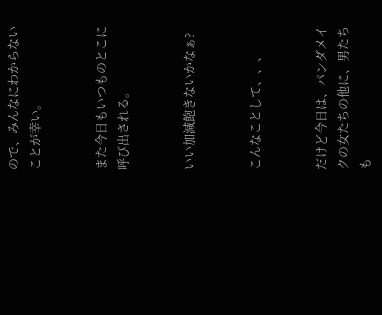ので、みんなにわからないことが幸い。


また今日もいつものとこに呼び出される。


いい加減飽きないかなぁ?


こんなことして、、、


だけど今日は、パンダメイクの女たちの他に、男たちも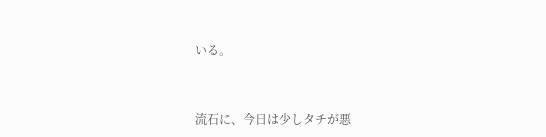いる。


流石に、今日は少しタチが悪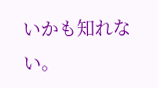いかも知れない。